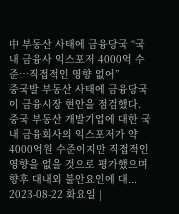中 부동산 사태에 금융당국 “국내 금융사 익스포저 4000억 수준…직접적인 영향 없어”
중국발 부동산 사태에 금융당국이 금융시장 현안을 점검했다. 중국 부동산 개발기업에 대한 국내 금융회사의 익스포저가 약 4000억원 수준이지만 직접적인 영향을 없을 것으로 평가했으며 향후 대내외 불안요인에 대...
2023-08-22 화요일 |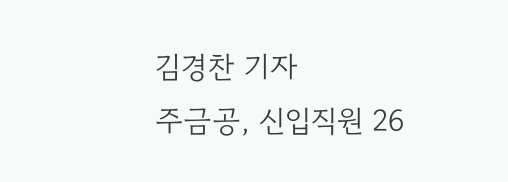김경찬 기자
주금공, 신입직원 26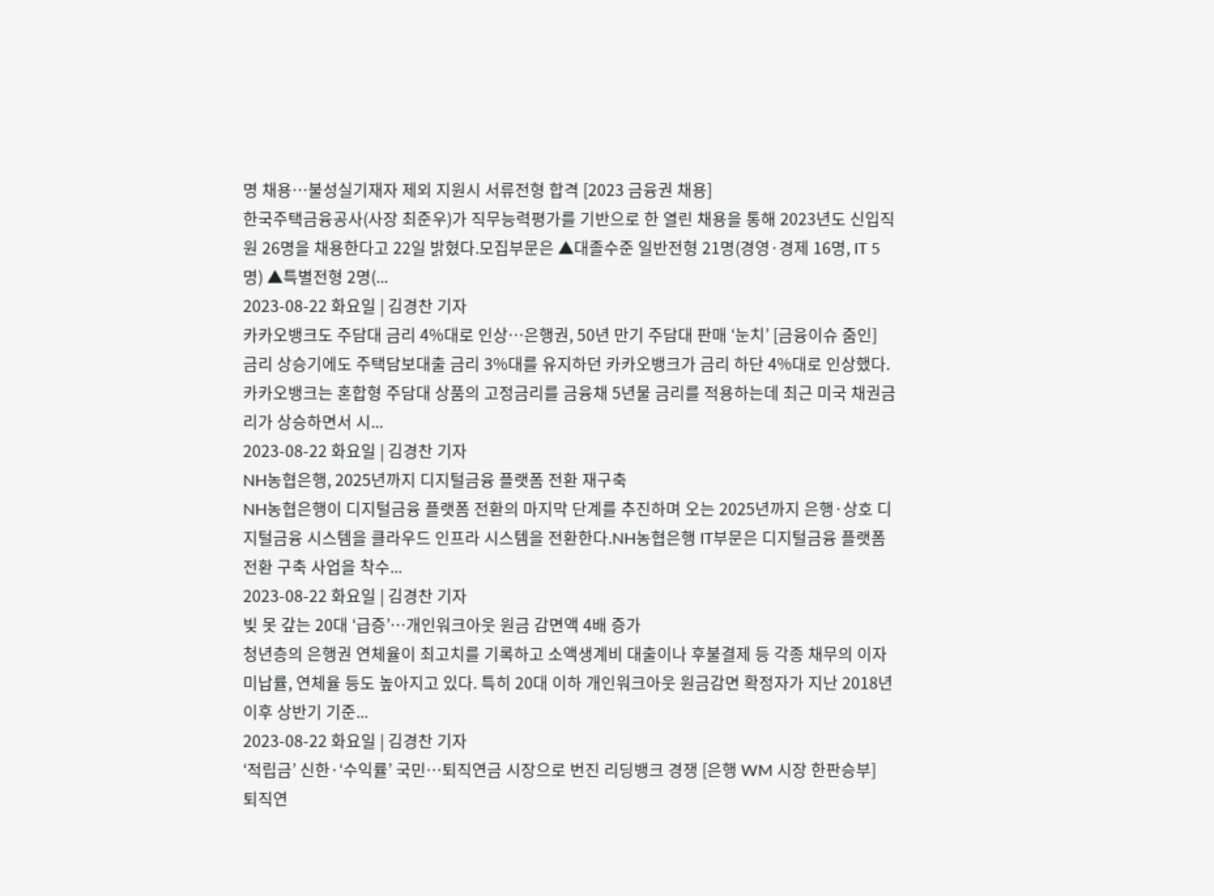명 채용…불성실기재자 제외 지원시 서류전형 합격 [2023 금융권 채용]
한국주택금융공사(사장 최준우)가 직무능력평가를 기반으로 한 열린 채용을 통해 2023년도 신입직원 26명을 채용한다고 22일 밝혔다.모집부문은 ▲대졸수준 일반전형 21명(경영·경제 16명, IT 5명) ▲특별전형 2명(...
2023-08-22 화요일 | 김경찬 기자
카카오뱅크도 주담대 금리 4%대로 인상…은행권, 50년 만기 주담대 판매 ‘눈치’ [금융이슈 줌인]
금리 상승기에도 주택담보대출 금리 3%대를 유지하던 카카오뱅크가 금리 하단 4%대로 인상했다. 카카오뱅크는 혼합형 주담대 상품의 고정금리를 금융채 5년물 금리를 적용하는데 최근 미국 채권금리가 상승하면서 시...
2023-08-22 화요일 | 김경찬 기자
NH농협은행, 2025년까지 디지털금융 플랫폼 전환 재구축
NH농협은행이 디지털금융 플랫폼 전환의 마지막 단계를 추진하며 오는 2025년까지 은행·상호 디지털금융 시스템을 클라우드 인프라 시스템을 전환한다.NH농협은행 IT부문은 디지털금융 플랫폼 전환 구축 사업을 착수...
2023-08-22 화요일 | 김경찬 기자
빚 못 갚는 20대 ‘급증’…개인워크아웃 원금 감면액 4배 증가
청년층의 은행권 연체율이 최고치를 기록하고 소액생계비 대출이나 후불결제 등 각종 채무의 이자미납률, 연체율 등도 높아지고 있다. 특히 20대 이하 개인워크아웃 원금감면 확정자가 지난 2018년 이후 상반기 기준...
2023-08-22 화요일 | 김경찬 기자
‘적립금’ 신한·‘수익률’ 국민…퇴직연금 시장으로 번진 리딩뱅크 경쟁 [은행 WM 시장 한판승부]
퇴직연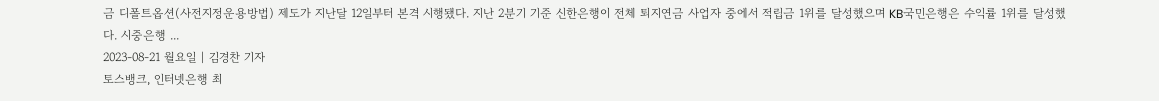금 디폴트옵션(사전지정운용방법) 제도가 지난달 12일부터 본격 시행됐다. 지난 2분기 기준 신한은행이 전체 퇴지연금 사업자 중에서 적립금 1위를 달성했으며 KB국민은행은 수익률 1위를 달성했다. 시중은행 ...
2023-08-21 월요일 | 김경찬 기자
토스뱅크, 인터넷은행 최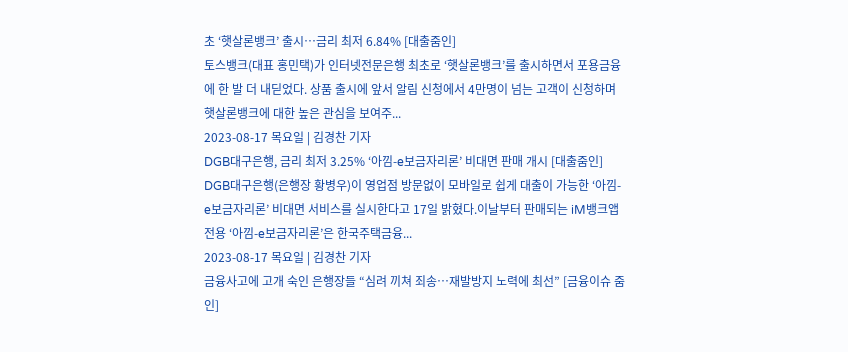초 ‘햇살론뱅크’ 출시…금리 최저 6.84% [대출줌인]
토스뱅크(대표 홍민택)가 인터넷전문은행 최초로 ‘햇살론뱅크’를 출시하면서 포용금융에 한 발 더 내딛었다. 상품 출시에 앞서 알림 신청에서 4만명이 넘는 고객이 신청하며 햇살론뱅크에 대한 높은 관심을 보여주...
2023-08-17 목요일 | 김경찬 기자
DGB대구은행, 금리 최저 3.25% ‘아낌-e보금자리론’ 비대면 판매 개시 [대출줌인]
DGB대구은행(은행장 황병우)이 영업점 방문없이 모바일로 쉽게 대출이 가능한 ‘아낌-e보금자리론’ 비대면 서비스를 실시한다고 17일 밝혔다.이날부터 판매되는 iM뱅크앱 전용 ‘아낌-e보금자리론’은 한국주택금융...
2023-08-17 목요일 | 김경찬 기자
금융사고에 고개 숙인 은행장들 “심려 끼쳐 죄송…재발방지 노력에 최선” [금융이슈 줌인]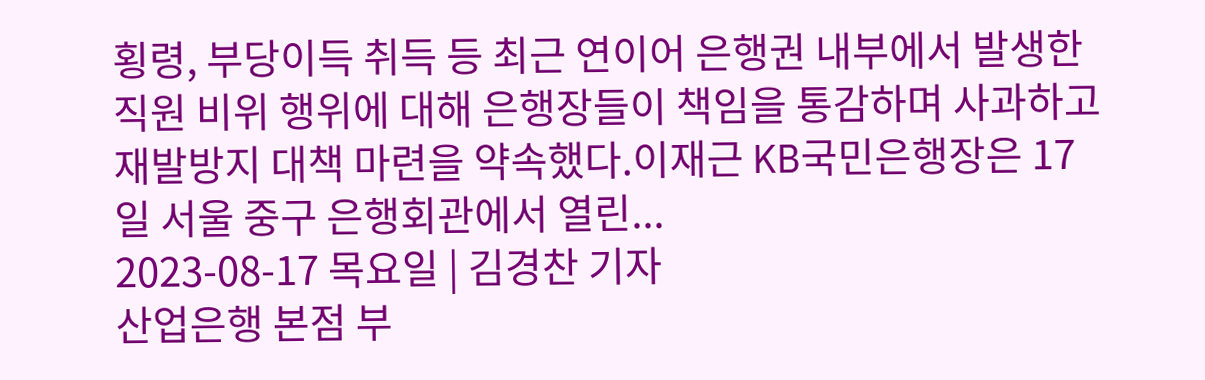횡령, 부당이득 취득 등 최근 연이어 은행권 내부에서 발생한 직원 비위 행위에 대해 은행장들이 책임을 통감하며 사과하고 재발방지 대책 마련을 약속했다.이재근 KB국민은행장은 17일 서울 중구 은행회관에서 열린...
2023-08-17 목요일 | 김경찬 기자
산업은행 본점 부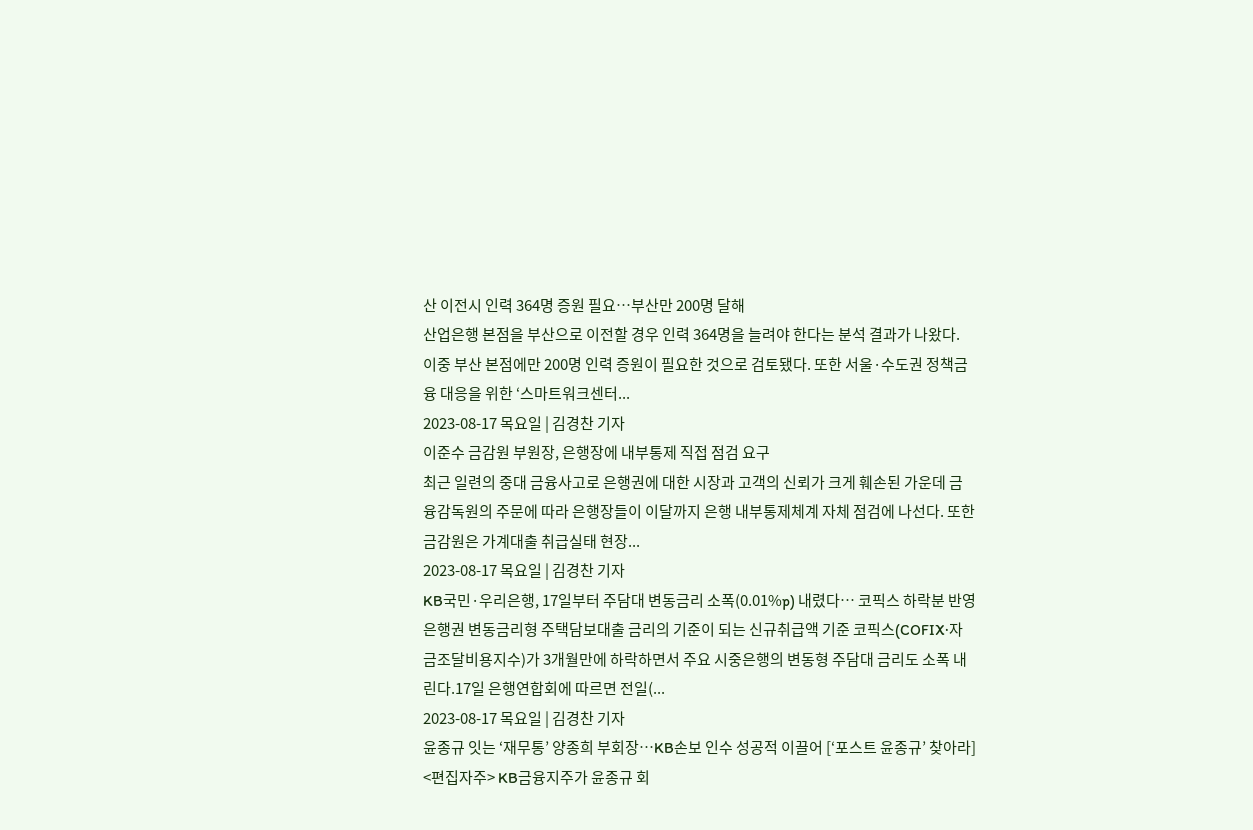산 이전시 인력 364명 증원 필요…부산만 200명 달해
산업은행 본점을 부산으로 이전할 경우 인력 364명을 늘려야 한다는 분석 결과가 나왔다. 이중 부산 본점에만 200명 인력 증원이 필요한 것으로 검토됐다. 또한 서울·수도권 정책금융 대응을 위한 ‘스마트워크센터...
2023-08-17 목요일 | 김경찬 기자
이준수 금감원 부원장, 은행장에 내부통제 직접 점검 요구
최근 일련의 중대 금융사고로 은행권에 대한 시장과 고객의 신뢰가 크게 훼손된 가운데 금융감독원의 주문에 따라 은행장들이 이달까지 은행 내부통제체계 자체 점검에 나선다. 또한 금감원은 가계대출 취급실태 현장...
2023-08-17 목요일 | 김경찬 기자
KB국민·우리은행, 17일부터 주담대 변동금리 소폭(0.01%p) 내렸다… 코픽스 하락분 반영
은행권 변동금리형 주택담보대출 금리의 기준이 되는 신규취급액 기준 코픽스(COFIX·자금조달비용지수)가 3개월만에 하락하면서 주요 시중은행의 변동형 주담대 금리도 소폭 내린다.17일 은행연합회에 따르면 전일(...
2023-08-17 목요일 | 김경찬 기자
윤종규 잇는 ‘재무통’ 양종희 부회장…KB손보 인수 성공적 이끌어 [‘포스트 윤종규’ 찾아라]
<편집자주> KB금융지주가 윤종규 회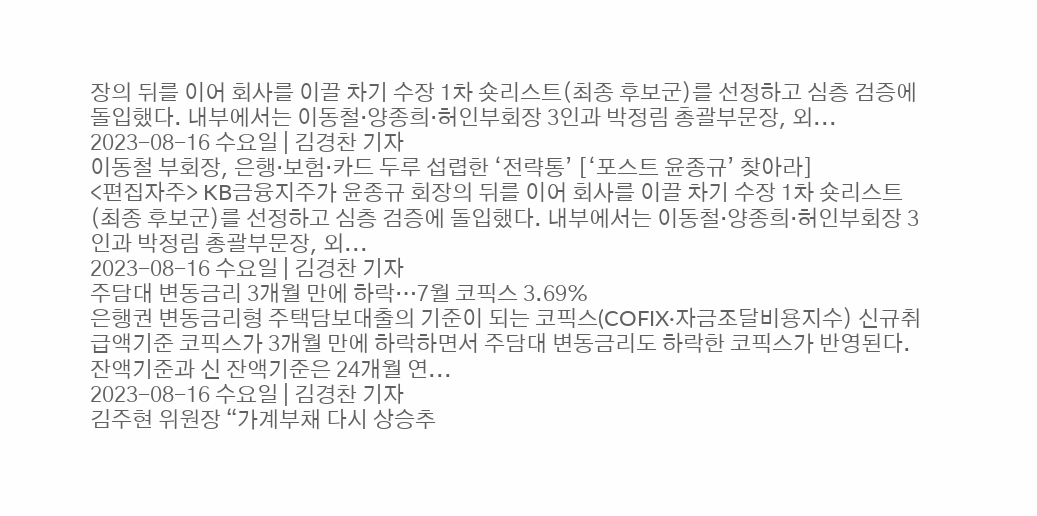장의 뒤를 이어 회사를 이끌 차기 수장 1차 숏리스트(최종 후보군)를 선정하고 심층 검증에 돌입했다. 내부에서는 이동철·양종희·허인부회장 3인과 박정림 총괄부문장, 외...
2023-08-16 수요일 | 김경찬 기자
이동철 부회장, 은행·보험·카드 두루 섭렵한 ‘전략통’ [‘포스트 윤종규’ 찾아라]
<편집자주> KB금융지주가 윤종규 회장의 뒤를 이어 회사를 이끌 차기 수장 1차 숏리스트(최종 후보군)를 선정하고 심층 검증에 돌입했다. 내부에서는 이동철·양종희·허인부회장 3인과 박정림 총괄부문장, 외...
2023-08-16 수요일 | 김경찬 기자
주담대 변동금리 3개월 만에 하락…7월 코픽스 3.69%
은행권 변동금리형 주택담보대출의 기준이 되는 코픽스(COFIX·자금조달비용지수) 신규취급액기준 코픽스가 3개월 만에 하락하면서 주담대 변동금리도 하락한 코픽스가 반영된다. 잔액기준과 신 잔액기준은 24개월 연...
2023-08-16 수요일 | 김경찬 기자
김주현 위원장 “가계부채 다시 상승추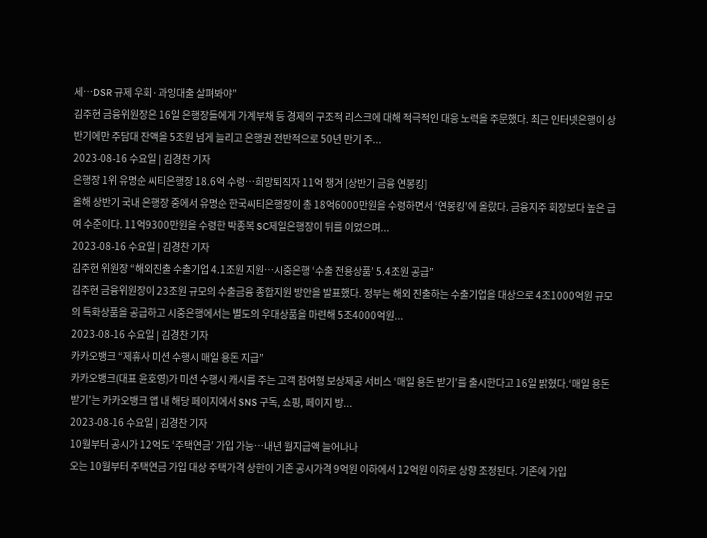세…DSR 규제 우회·과잉대출 살펴봐야”
김주현 금융위원장은 16일 은행장들에게 가계부채 등 경제의 구조적 리스크에 대해 적극적인 대응 노력을 주문했다. 최근 인터넷은행이 상반기에만 주담대 잔액을 5조원 넘게 늘리고 은행권 전반적으로 50년 만기 주...
2023-08-16 수요일 | 김경찬 기자
은행장 1위 유명순 씨티은행장 18.6억 수령…희망퇴직자 11억 챙겨 [상반기 금융 연봉킹]
올해 상반기 국내 은행장 중에서 유명순 한국씨티은행장이 총 18억6000만원을 수령하면서 ‘연봉킹’에 올랐다. 금융지주 회장보다 높은 급여 수준이다. 11억9300만원을 수령한 박종복 SC제일은행장이 뒤를 이었으며...
2023-08-16 수요일 | 김경찬 기자
김주현 위원장 “해외진출 수출기업 4.1조원 지원…시중은행 ‘수출 전용상품’ 5.4조원 공급”
김주현 금융위원장이 23조원 규모의 수출금융 종합지원 방안을 발표했다. 정부는 해외 진출하는 수출기업을 대상으로 4조1000억원 규모의 특화상품을 공급하고 시중은행에서는 별도의 우대상품을 마련해 5조4000억원...
2023-08-16 수요일 | 김경찬 기자
카카오뱅크 “제휴사 미션 수행시 매일 용돈 지급”
카카오뱅크(대표 윤호영)가 미션 수행시 캐시를 주는 고객 참여형 보상제공 서비스 ‘매일 용돈 받기’를 출시한다고 16일 밝혔다.‘매일 용돈 받기’는 카카오뱅크 앱 내 해당 페이지에서 SNS 구독, 쇼핑, 페이지 방...
2023-08-16 수요일 | 김경찬 기자
10월부터 공시가 12억도 ‘주택연금’ 가입 가능…내년 월지급액 늘어나나
오는 10월부터 주택연금 가입 대상 주택가격 상한이 기존 공시가격 9억원 이하에서 12억원 이하로 상향 조정된다. 기존에 가입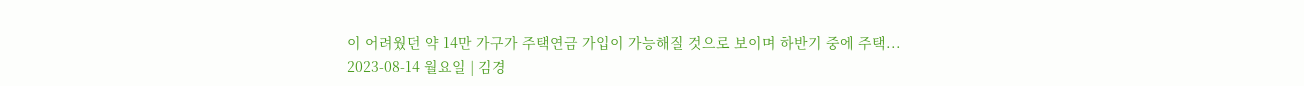이 어려웠던 약 14만 가구가 주택연금 가입이 가능해질 것으로 보이며 하반기 중에 주택...
2023-08-14 월요일 | 김경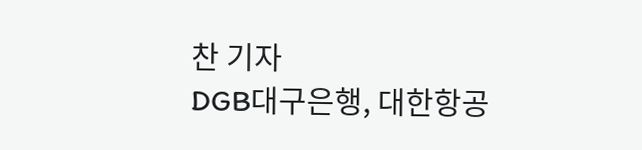찬 기자
DGB대구은행, 대한항공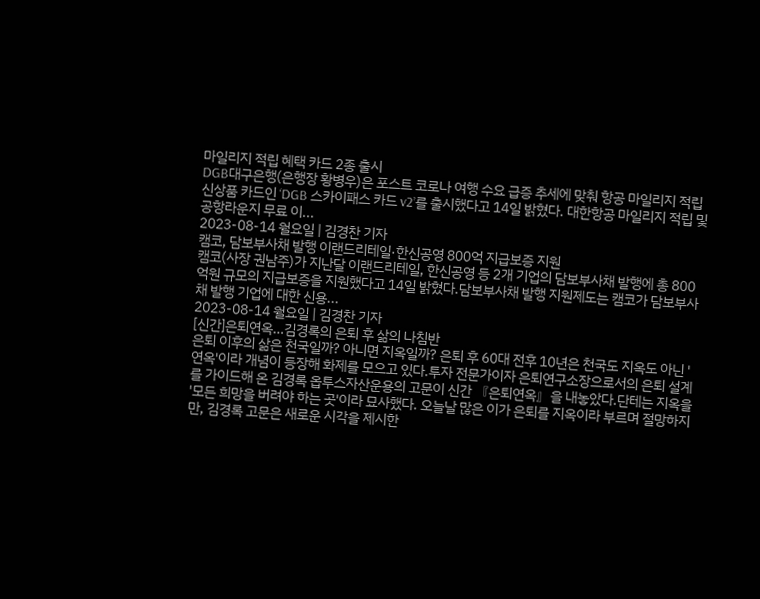마일리지 적립 혜택 카드 2종 출시
DGB대구은행(은행장 황병우)은 포스트 코로나 여행 수요 급증 추세에 맞춰 항공 마일리지 적립 신상품 카드인 ‘DGB 스카이패스 카드 v2’를 출시했다고 14일 밝혔다. 대한항공 마일리지 적립 및 공항라운지 무료 이...
2023-08-14 월요일 | 김경찬 기자
캠코, 담보부사채 발행 이랜드리테일·한신공영 800억 지급보증 지원
캠코(사장 권남주)가 지난달 이랜드리테일, 한신공영 등 2개 기업의 담보부사채 발행에 총 800억원 규모의 지급보증을 지원했다고 14일 밝혔다.담보부사채 발행 지원제도는 캠코가 담보부사채 발행 기업에 대한 신용...
2023-08-14 월요일 | 김경찬 기자
[신간]은퇴연옥…김경록의 은퇴 후 삶의 나침반
은퇴 이후의 삶은 천국일까? 아니면 지옥일까? 은퇴 후 60대 전후 10년은 천국도 지옥도 아닌 '연옥'이라 개념이 등장해 화제를 모으고 있다.투자 전문가이자 은퇴연구소장으로서의 은퇴 설계를 가이드해 온 김경록 옵투스자산운용의 고문이 신간 『은퇴연옥』을 내놓았다.단테는 지옥을 '모든 희망을 버려야 하는 곳'이라 묘사했다. 오늘날 많은 이가 은퇴를 지옥이라 부르며 절망하지만, 김경록 고문은 새로운 시각을 제시한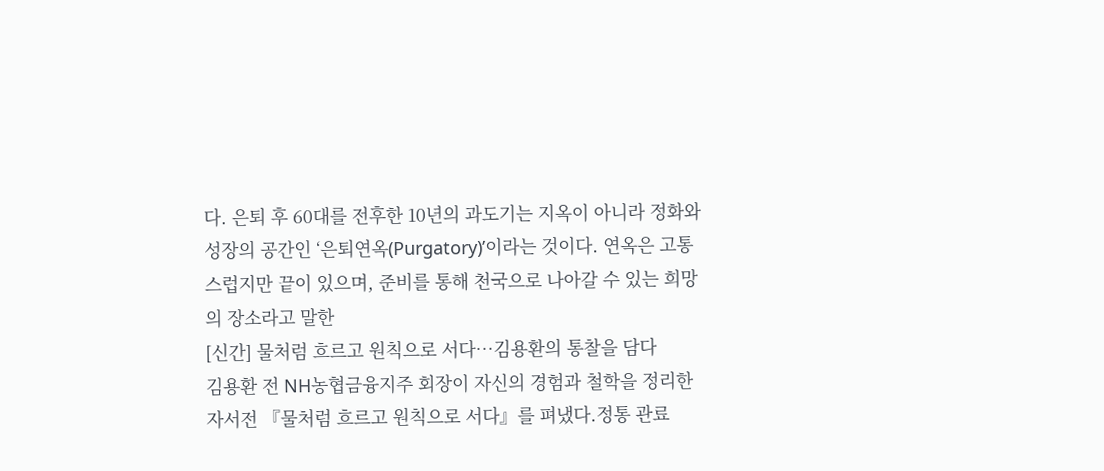다. 은퇴 후 60대를 전후한 10년의 과도기는 지옥이 아니라 정화와 성장의 공간인 ‘은퇴연옥(Purgatory)’이라는 것이다. 연옥은 고통스럽지만 끝이 있으며, 준비를 통해 천국으로 나아갈 수 있는 희망의 장소라고 말한
[신간] 물처럼 흐르고 원칙으로 서다…김용환의 통찰을 담다
김용환 전 NH농협금융지주 회장이 자신의 경험과 철학을 정리한 자서전 『물처럼 흐르고 원칙으로 서다』를 펴냈다.정통 관료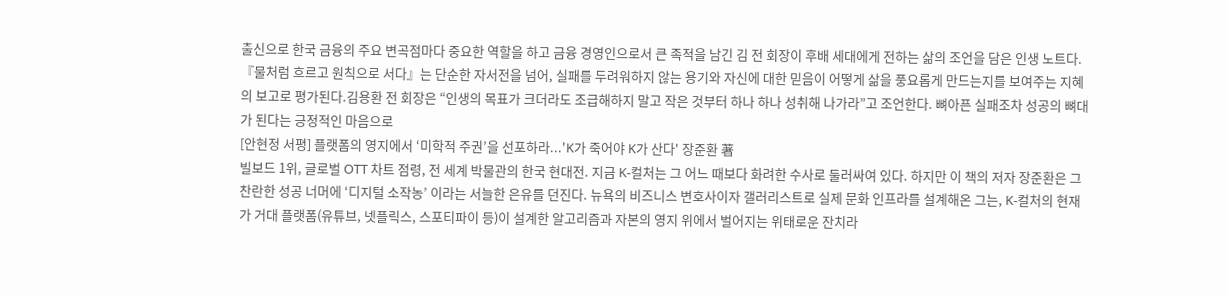출신으로 한국 금융의 주요 변곡점마다 중요한 역할을 하고 금융 경영인으로서 큰 족적을 남긴 김 전 회장이 후배 세대에게 전하는 삶의 조언을 담은 인생 노트다.『물처럼 흐르고 원칙으로 서다』는 단순한 자서전을 넘어, 실패를 두려워하지 않는 용기와 자신에 대한 믿음이 어떻게 삶을 풍요롭게 만드는지를 보여주는 지혜의 보고로 평가된다.김용환 전 회장은 “인생의 목표가 크더라도 조급해하지 말고 작은 것부터 하나 하나 성취해 나가라”고 조언한다. 뼈아픈 실패조차 성공의 뼈대가 된다는 긍정적인 마음으로
[안현정 서평] 플랫폼의 영지에서 ‘미학적 주권’을 선포하라...'K가 죽어야 K가 산다' 장준환 著
빌보드 1위, 글로벌 OTT 차트 점령, 전 세계 박물관의 한국 현대전. 지금 K-컬처는 그 어느 때보다 화려한 수사로 둘러싸여 있다. 하지만 이 책의 저자 장준환은 그 찬란한 성공 너머에 ‘디지털 소작농’ 이라는 서늘한 은유를 던진다. 뉴욕의 비즈니스 변호사이자 갤러리스트로 실제 문화 인프라를 설계해온 그는, K-컬처의 현재가 거대 플랫폼(유튜브, 넷플릭스, 스포티파이 등)이 설계한 알고리즘과 자본의 영지 위에서 벌어지는 위태로운 잔치라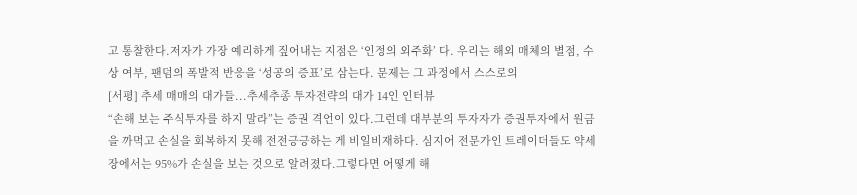고 통찰한다.저자가 가장 예리하게 짚어내는 지점은 ‘인정의 외주화’ 다. 우리는 해외 매체의 별점, 수상 여부, 팬덤의 폭발적 반응을 ‘성공의 증표’로 삼는다. 문제는 그 과정에서 스스로의
[서평] 추세 매매의 대가들...추세추종 투자전략의 대가 14인 인터뷰
“손해 보는 주식투자를 하지 말라”는 증권 격언이 있다.그런데 대부분의 투자자가 증권투자에서 원금을 까먹고 손실을 회복하지 못해 전전긍긍하는 게 비일비재하다. 심지어 전문가인 트레이더들도 약세장에서는 95%가 손실을 보는 것으로 알려졌다.그렇다면 어떻게 해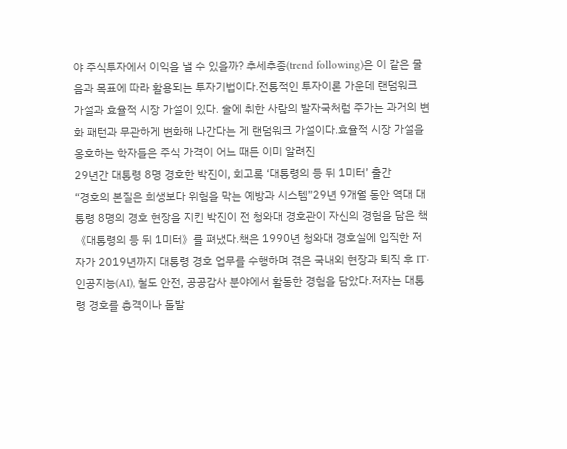야 주식투자에서 이익을 낼 수 있을까? 추세추종(trend following)은 이 같은 물음과 목표에 따라 활용되는 투자기법이다.전통적인 투자이론 가운데 랜덤워크 가설과 효율적 시장 가설이 있다. 술에 취한 사람의 발자국처럼 주가는 과거의 변화 패턴과 무관하게 변화해 나간다는 게 랜덤워크 가설이다.효율적 시장 가설을 옹호하는 학자들은 주식 가격이 어느 때든 이미 알려진
29년간 대통령 8명 경호한 박진이, 회고록 ‘대통령의 등 뒤 1미터’ 출간
“경호의 본질은 희생보다 위험을 막는 예방과 시스템”29년 9개월 동안 역대 대통령 8명의 경호 현장을 지킨 박진이 전 청와대 경호관이 자신의 경험을 담은 책 《대통령의 등 뒤 1미터》를 펴냈다.책은 1990년 청와대 경호실에 입직한 저자가 2019년까지 대통령 경호 업무를 수행하며 겪은 국내외 현장과 퇴직 후 IT·인공지능(AI), 철도 안전, 공공감사 분야에서 활동한 경험을 담았다.저자는 대통령 경호를 총격이나 돌발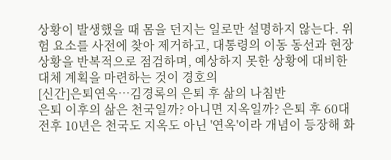상황이 발생했을 때 몸을 던지는 일로만 설명하지 않는다. 위험 요소를 사전에 찾아 제거하고, 대통령의 이동 동선과 현장 상황을 반복적으로 점검하며, 예상하지 못한 상황에 대비한 대체 계획을 마련하는 것이 경호의
[신간]은퇴연옥…김경록의 은퇴 후 삶의 나침반
은퇴 이후의 삶은 천국일까? 아니면 지옥일까? 은퇴 후 60대 전후 10년은 천국도 지옥도 아닌 '연옥'이라 개념이 등장해 화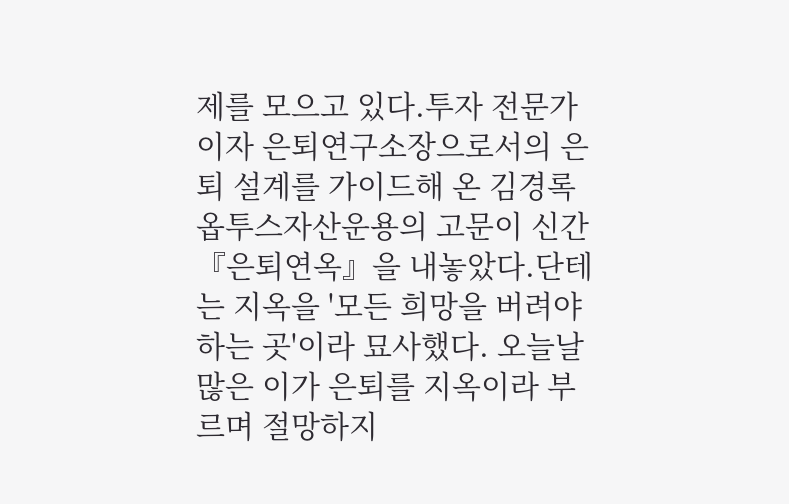제를 모으고 있다.투자 전문가이자 은퇴연구소장으로서의 은퇴 설계를 가이드해 온 김경록 옵투스자산운용의 고문이 신간 『은퇴연옥』을 내놓았다.단테는 지옥을 '모든 희망을 버려야 하는 곳'이라 묘사했다. 오늘날 많은 이가 은퇴를 지옥이라 부르며 절망하지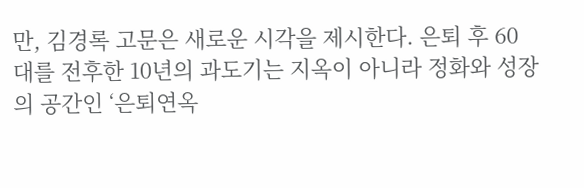만, 김경록 고문은 새로운 시각을 제시한다. 은퇴 후 60대를 전후한 10년의 과도기는 지옥이 아니라 정화와 성장의 공간인 ‘은퇴연옥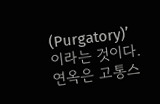(Purgatory)’이라는 것이다. 연옥은 고통스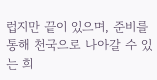럽지만 끝이 있으며, 준비를 통해 천국으로 나아갈 수 있는 희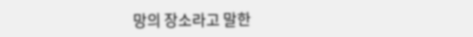망의 장소라고 말한